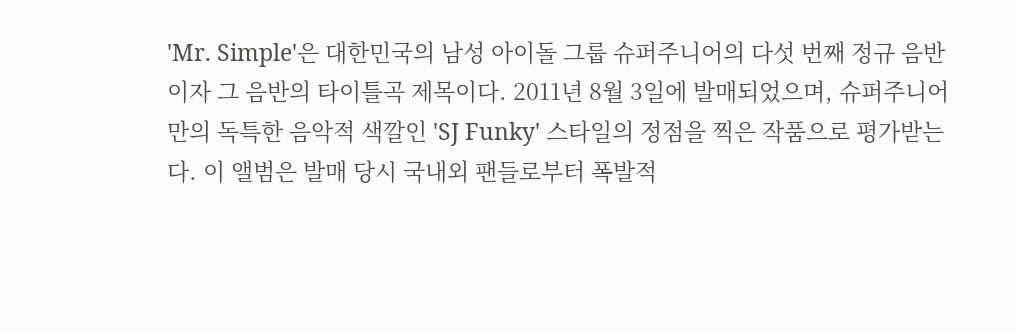'Mr. Simple'은 대한민국의 남성 아이돌 그룹 슈퍼주니어의 다섯 번째 정규 음반이자 그 음반의 타이틀곡 제목이다. 2011년 8월 3일에 발매되었으며, 슈퍼주니어만의 독특한 음악적 색깔인 'SJ Funky' 스타일의 정점을 찍은 작품으로 평가받는다. 이 앨범은 발매 당시 국내외 팬들로부터 폭발적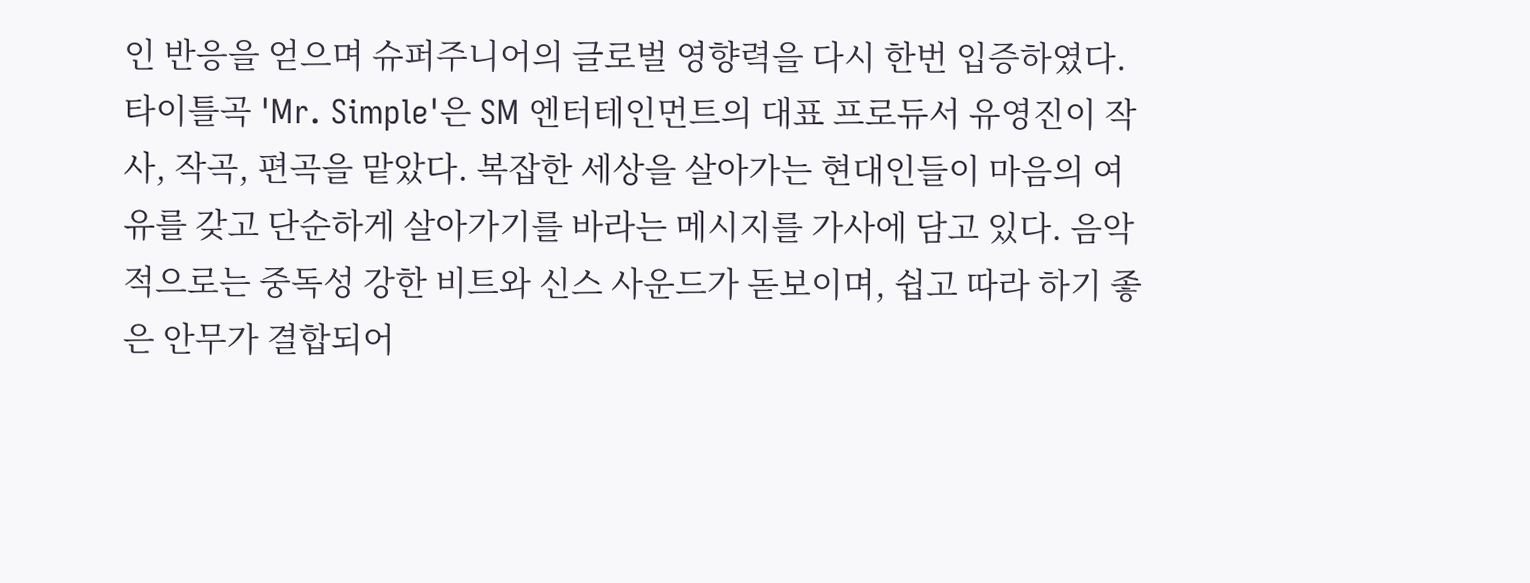인 반응을 얻으며 슈퍼주니어의 글로벌 영향력을 다시 한번 입증하였다.
타이틀곡 'Mr. Simple'은 SM 엔터테인먼트의 대표 프로듀서 유영진이 작사, 작곡, 편곡을 맡았다. 복잡한 세상을 살아가는 현대인들이 마음의 여유를 갖고 단순하게 살아가기를 바라는 메시지를 가사에 담고 있다. 음악적으로는 중독성 강한 비트와 신스 사운드가 돋보이며, 쉽고 따라 하기 좋은 안무가 결합되어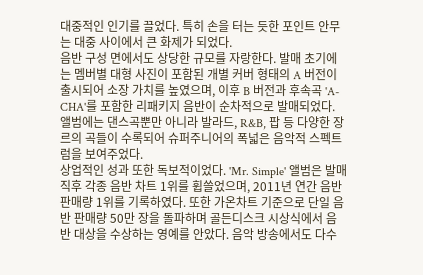대중적인 인기를 끌었다. 특히 손을 터는 듯한 포인트 안무는 대중 사이에서 큰 화제가 되었다.
음반 구성 면에서도 상당한 규모를 자랑한다. 발매 초기에는 멤버별 대형 사진이 포함된 개별 커버 형태의 A 버전이 출시되어 소장 가치를 높였으며, 이후 B 버전과 후속곡 'A-CHA'를 포함한 리패키지 음반이 순차적으로 발매되었다. 앨범에는 댄스곡뿐만 아니라 발라드, R&B, 팝 등 다양한 장르의 곡들이 수록되어 슈퍼주니어의 폭넓은 음악적 스펙트럼을 보여주었다.
상업적인 성과 또한 독보적이었다. 'Mr. Simple' 앨범은 발매 직후 각종 음반 차트 1위를 휩쓸었으며, 2011년 연간 음반 판매량 1위를 기록하였다. 또한 가온차트 기준으로 단일 음반 판매량 50만 장을 돌파하며 골든디스크 시상식에서 음반 대상을 수상하는 영예를 안았다. 음악 방송에서도 다수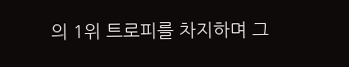의 1위 트로피를 차지하며 그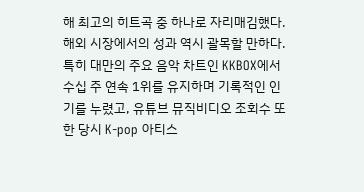해 최고의 히트곡 중 하나로 자리매김했다.
해외 시장에서의 성과 역시 괄목할 만하다. 특히 대만의 주요 음악 차트인 KKBOX에서 수십 주 연속 1위를 유지하며 기록적인 인기를 누렸고, 유튜브 뮤직비디오 조회수 또한 당시 K-pop 아티스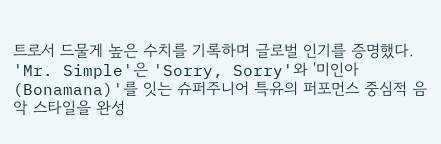트로서 드물게 높은 수치를 기록하며 글로벌 인기를 증명했다. 'Mr. Simple'은 'Sorry, Sorry'와 '미인아 (Bonamana)'를 잇는 슈퍼주니어 특유의 퍼포먼스 중심적 음악 스타일을 완성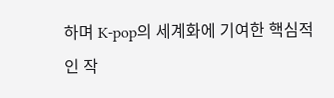하며 K-pop의 세계화에 기여한 핵심적인 작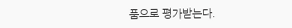품으로 평가받는다.